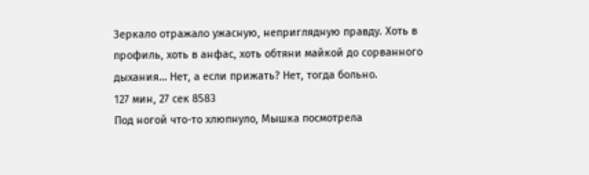Зеркало отражало ужасную, неприглядную правду. Хоть в профиль, хоть в анфас, хоть обтяни майкой до сорванного дыхания… Нет, а если прижать? Нет, тогда больно.
127 мин, 27 сек 8583
Под ногой что-то хлюпнуло, Мышка посмотрела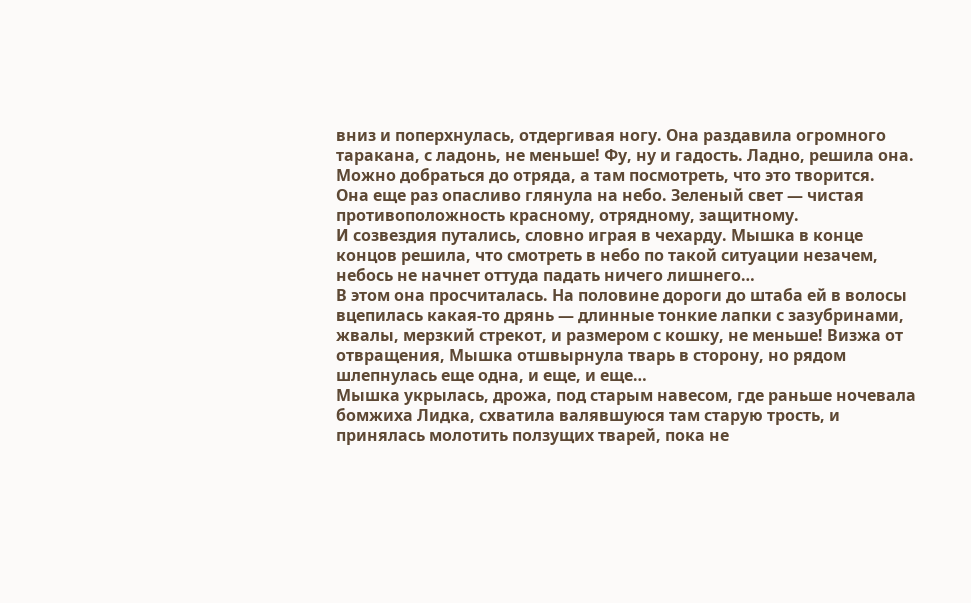вниз и поперхнулась, отдергивая ногу. Она раздавила огромного таракана, с ладонь, не меньше! Фу, ну и гадость. Ладно, решила она. Можно добраться до отряда, а там посмотреть, что это творится.
Она еще раз опасливо глянула на небо. Зеленый свет — чистая противоположность красному, отрядному, защитному.
И созвездия путались, словно играя в чехарду. Мышка в конце концов решила, что смотреть в небо по такой ситуации незачем, небось не начнет оттуда падать ничего лишнего…
В этом она просчиталась. На половине дороги до штаба ей в волосы вцепилась какая-то дрянь — длинные тонкие лапки с зазубринами, жвалы, мерзкий стрекот, и размером с кошку, не меньше! Визжа от отвращения, Мышка отшвырнула тварь в сторону, но рядом шлепнулась еще одна, и еще, и еще…
Мышка укрылась, дрожа, под старым навесом, где раньше ночевала бомжиха Лидка, схватила валявшуюся там старую трость, и принялась молотить ползущих тварей, пока не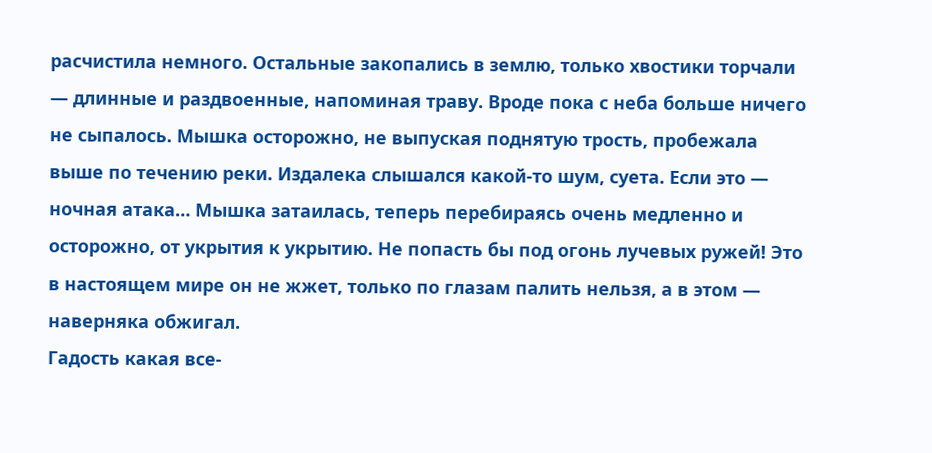расчистила немного. Остальные закопались в землю, только хвостики торчали — длинные и раздвоенные, напоминая траву. Вроде пока с неба больше ничего не сыпалось. Мышка осторожно, не выпуская поднятую трость, пробежала выше по течению реки. Издалека слышался какой-то шум, суета. Если это — ночная атака… Мышка затаилась, теперь перебираясь очень медленно и осторожно, от укрытия к укрытию. Не попасть бы под огонь лучевых ружей! Это в настоящем мире он не жжет, только по глазам палить нельзя, а в этом — наверняка обжигал.
Гадость какая все-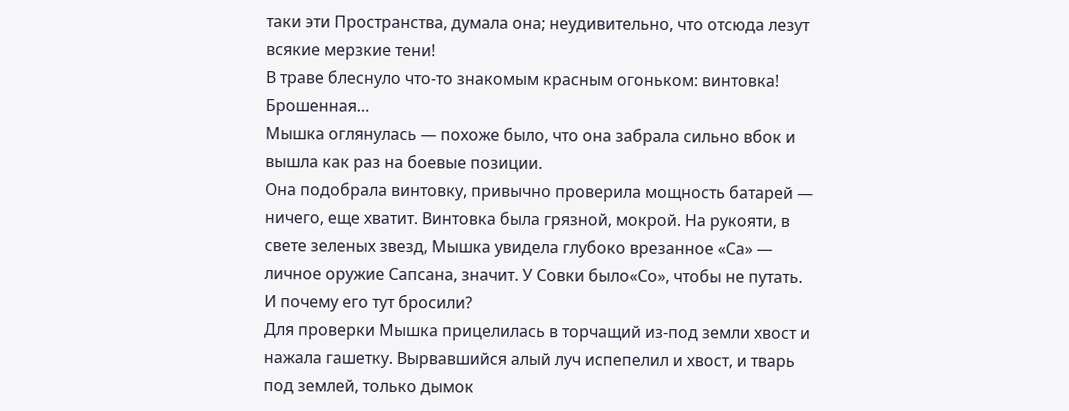таки эти Пространства, думала она; неудивительно, что отсюда лезут всякие мерзкие тени!
В траве блеснуло что-то знакомым красным огоньком: винтовка! Брошенная…
Мышка оглянулась — похоже было, что она забрала сильно вбок и вышла как раз на боевые позиции.
Она подобрала винтовку, привычно проверила мощность батарей — ничего, еще хватит. Винтовка была грязной, мокрой. На рукояти, в свете зеленых звезд, Мышка увидела глубоко врезанное «Са» — личное оружие Сапсана, значит. У Совки было«Со», чтобы не путать. И почему его тут бросили?
Для проверки Мышка прицелилась в торчащий из-под земли хвост и нажала гашетку. Вырвавшийся алый луч испепелил и хвост, и тварь под землей, только дымок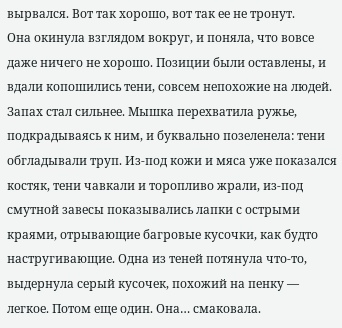вырвался. Вот так хорошо, вот так ее не тронут.
Она окинула взглядом вокруг, и поняла, что вовсе даже ничего не хорошо. Позиции были оставлены, и вдали копошились тени, совсем непохожие на людей.
Запах стал сильнее. Мышка перехватила ружье, подкрадываясь к ним, и буквально позеленела: тени обгладывали труп. Из-под кожи и мяса уже показался костяк, тени чавкали и торопливо жрали, из-под смутной завесы показывались лапки с острыми краями, отрывающие багровые кусочки, как будто настругивающие. Одна из теней потянула что-то, выдернула серый кусочек, похожий на пенку — легкое. Потом еще один. Она… смаковала.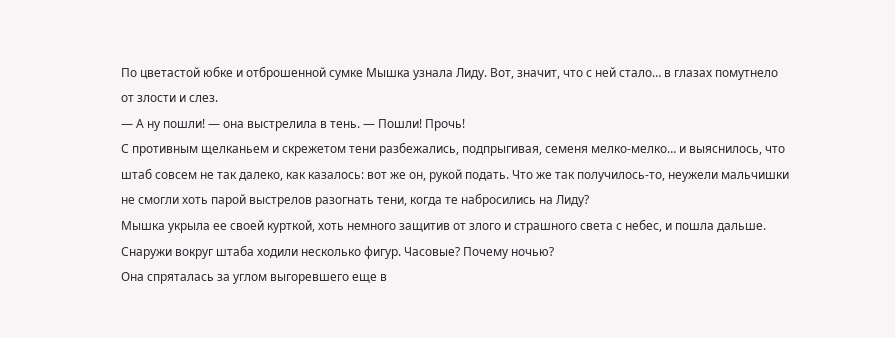По цветастой юбке и отброшенной сумке Мышка узнала Лиду. Вот, значит, что с ней стало… в глазах помутнело от злости и слез.
— А ну пошли! — она выстрелила в тень. — Пошли! Прочь!
С противным щелканьем и скрежетом тени разбежались, подпрыгивая, семеня мелко-мелко… и выяснилось, что штаб совсем не так далеко, как казалось: вот же он, рукой подать. Что же так получилось-то, неужели мальчишки не смогли хоть парой выстрелов разогнать тени, когда те набросились на Лиду?
Мышка укрыла ее своей курткой, хоть немного защитив от злого и страшного света с небес, и пошла дальше.
Снаружи вокруг штаба ходили несколько фигур. Часовые? Почему ночью?
Она спряталась за углом выгоревшего еще в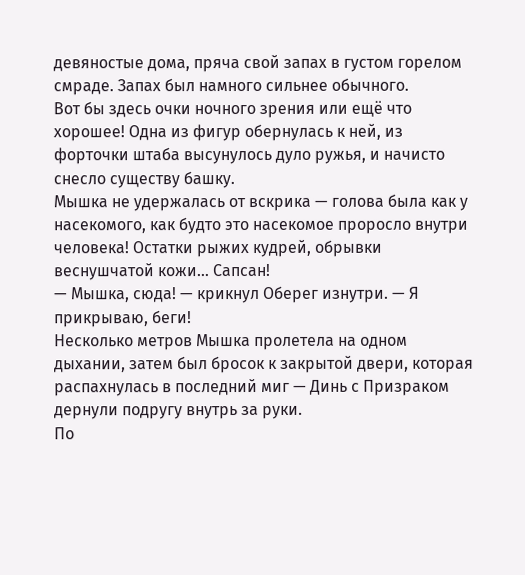девяностые дома, пряча свой запах в густом горелом смраде. Запах был намного сильнее обычного.
Вот бы здесь очки ночного зрения или ещё что хорошее! Одна из фигур обернулась к ней, из форточки штаба высунулось дуло ружья, и начисто снесло существу башку.
Мышка не удержалась от вскрика — голова была как у насекомого, как будто это насекомое проросло внутри человека! Остатки рыжих кудрей, обрывки веснушчатой кожи… Сапсан!
— Мышка, сюда! — крикнул Оберег изнутри. — Я прикрываю, беги!
Несколько метров Мышка пролетела на одном дыхании, затем был бросок к закрытой двери, которая распахнулась в последний миг — Динь с Призраком дернули подругу внутрь за руки.
По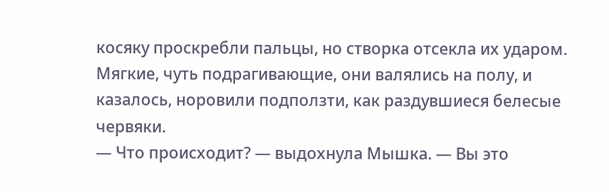косяку проскребли пальцы, но створка отсекла их ударом.
Мягкие, чуть подрагивающие, они валялись на полу, и казалось, норовили подползти, как раздувшиеся белесые червяки.
— Что происходит? — выдохнула Мышка. — Вы это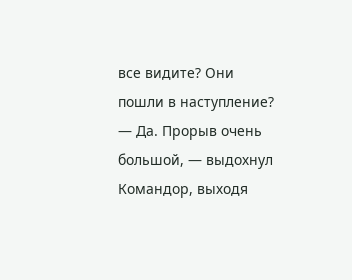все видите? Они пошли в наступление?
— Да. Прорыв очень большой, — выдохнул Командор, выходя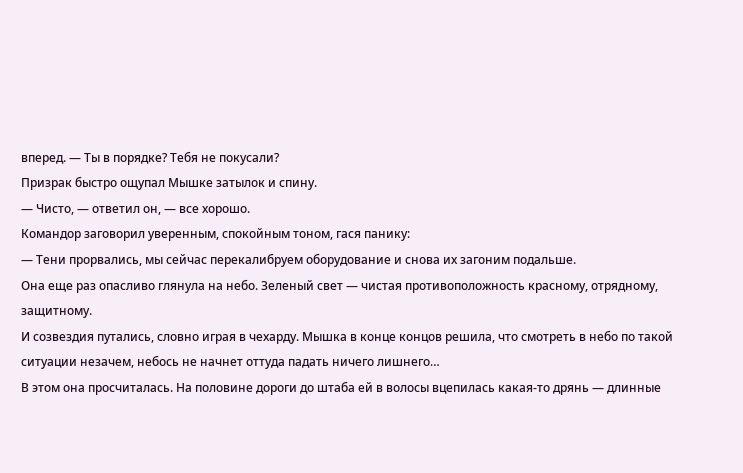вперед. — Ты в порядке? Тебя не покусали?
Призрак быстро ощупал Мышке затылок и спину.
— Чисто, — ответил он, — все хорошо.
Командор заговорил уверенным, спокойным тоном, гася панику:
— Тени прорвались, мы сейчас перекалибруем оборудование и снова их загоним подальше.
Она еще раз опасливо глянула на небо. Зеленый свет — чистая противоположность красному, отрядному, защитному.
И созвездия путались, словно играя в чехарду. Мышка в конце концов решила, что смотреть в небо по такой ситуации незачем, небось не начнет оттуда падать ничего лишнего…
В этом она просчиталась. На половине дороги до штаба ей в волосы вцепилась какая-то дрянь — длинные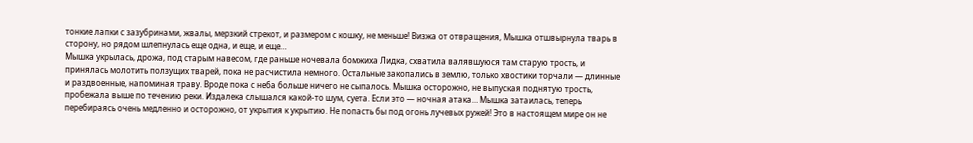тонкие лапки с зазубринами, жвалы, мерзкий стрекот, и размером с кошку, не меньше! Визжа от отвращения, Мышка отшвырнула тварь в сторону, но рядом шлепнулась еще одна, и еще, и еще…
Мышка укрылась, дрожа, под старым навесом, где раньше ночевала бомжиха Лидка, схватила валявшуюся там старую трость, и принялась молотить ползущих тварей, пока не расчистила немного. Остальные закопались в землю, только хвостики торчали — длинные и раздвоенные, напоминая траву. Вроде пока с неба больше ничего не сыпалось. Мышка осторожно, не выпуская поднятую трость, пробежала выше по течению реки. Издалека слышался какой-то шум, суета. Если это — ночная атака… Мышка затаилась, теперь перебираясь очень медленно и осторожно, от укрытия к укрытию. Не попасть бы под огонь лучевых ружей! Это в настоящем мире он не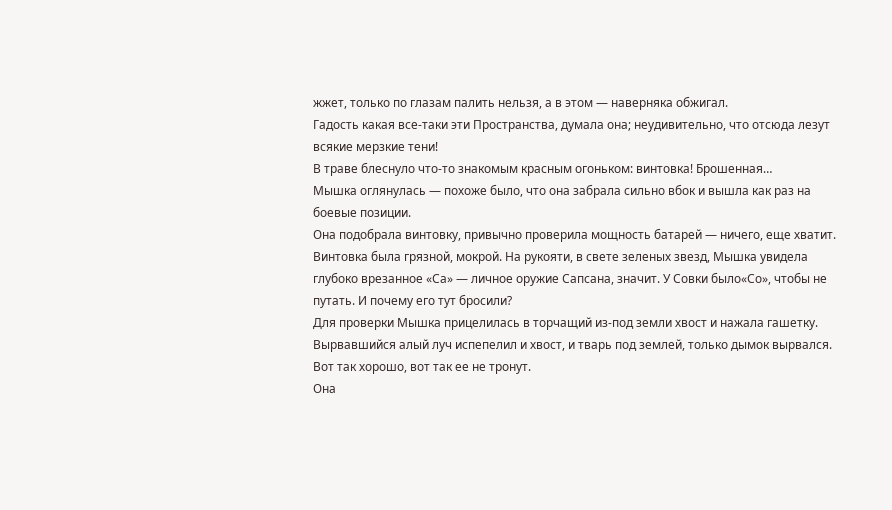жжет, только по глазам палить нельзя, а в этом — наверняка обжигал.
Гадость какая все-таки эти Пространства, думала она; неудивительно, что отсюда лезут всякие мерзкие тени!
В траве блеснуло что-то знакомым красным огоньком: винтовка! Брошенная…
Мышка оглянулась — похоже было, что она забрала сильно вбок и вышла как раз на боевые позиции.
Она подобрала винтовку, привычно проверила мощность батарей — ничего, еще хватит. Винтовка была грязной, мокрой. На рукояти, в свете зеленых звезд, Мышка увидела глубоко врезанное «Са» — личное оружие Сапсана, значит. У Совки было«Со», чтобы не путать. И почему его тут бросили?
Для проверки Мышка прицелилась в торчащий из-под земли хвост и нажала гашетку. Вырвавшийся алый луч испепелил и хвост, и тварь под землей, только дымок вырвался. Вот так хорошо, вот так ее не тронут.
Она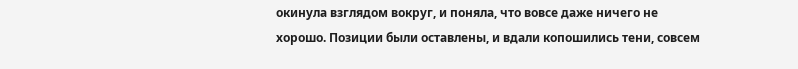окинула взглядом вокруг, и поняла, что вовсе даже ничего не хорошо. Позиции были оставлены, и вдали копошились тени, совсем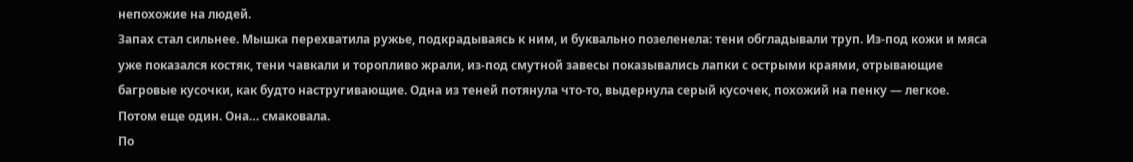непохожие на людей.
Запах стал сильнее. Мышка перехватила ружье, подкрадываясь к ним, и буквально позеленела: тени обгладывали труп. Из-под кожи и мяса уже показался костяк, тени чавкали и торопливо жрали, из-под смутной завесы показывались лапки с острыми краями, отрывающие багровые кусочки, как будто настругивающие. Одна из теней потянула что-то, выдернула серый кусочек, похожий на пенку — легкое. Потом еще один. Она… смаковала.
По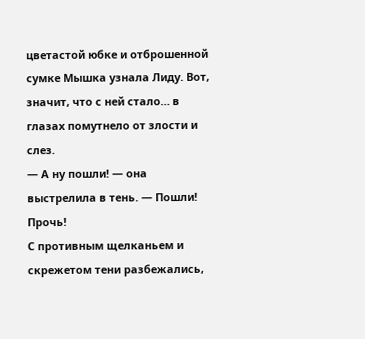цветастой юбке и отброшенной сумке Мышка узнала Лиду. Вот, значит, что с ней стало… в глазах помутнело от злости и слез.
— А ну пошли! — она выстрелила в тень. — Пошли! Прочь!
С противным щелканьем и скрежетом тени разбежались,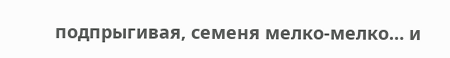подпрыгивая, семеня мелко-мелко… и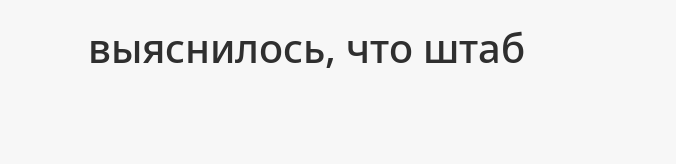выяснилось, что штаб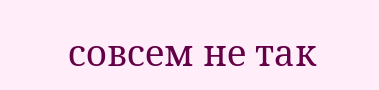совсем не так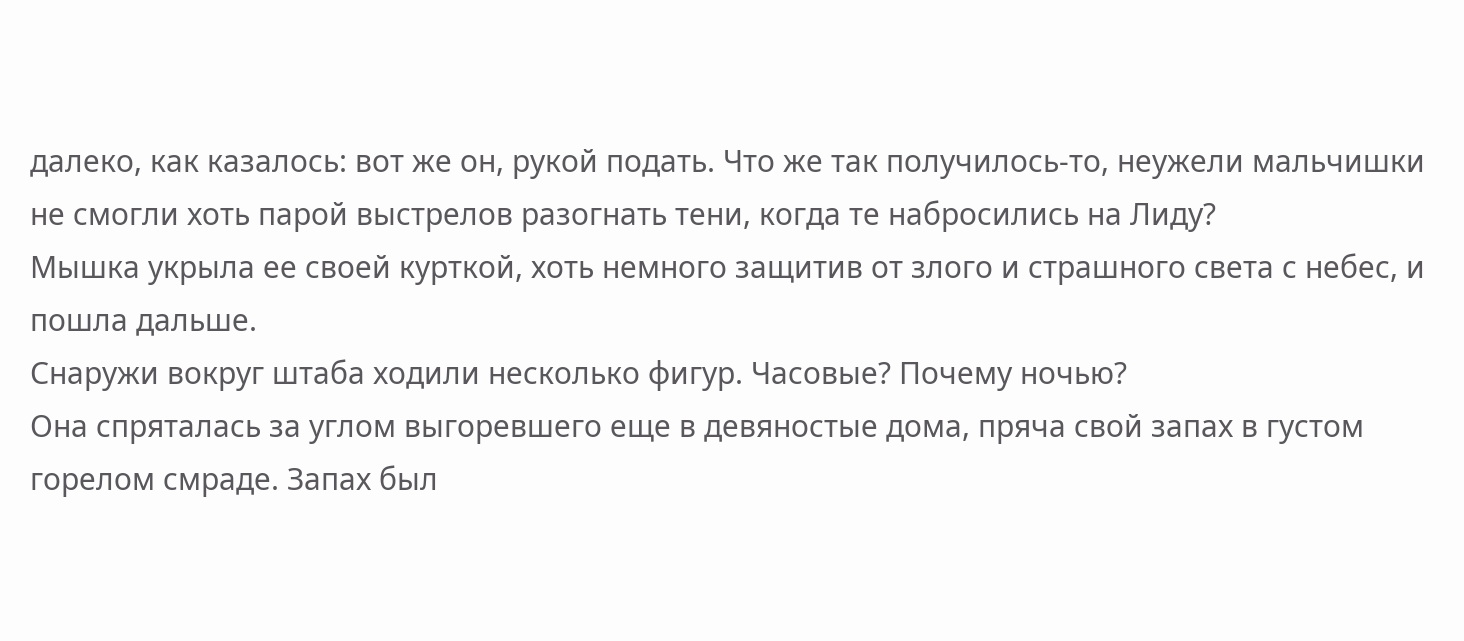далеко, как казалось: вот же он, рукой подать. Что же так получилось-то, неужели мальчишки не смогли хоть парой выстрелов разогнать тени, когда те набросились на Лиду?
Мышка укрыла ее своей курткой, хоть немного защитив от злого и страшного света с небес, и пошла дальше.
Снаружи вокруг штаба ходили несколько фигур. Часовые? Почему ночью?
Она спряталась за углом выгоревшего еще в девяностые дома, пряча свой запах в густом горелом смраде. Запах был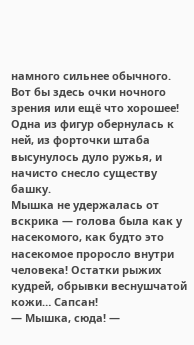намного сильнее обычного.
Вот бы здесь очки ночного зрения или ещё что хорошее! Одна из фигур обернулась к ней, из форточки штаба высунулось дуло ружья, и начисто снесло существу башку.
Мышка не удержалась от вскрика — голова была как у насекомого, как будто это насекомое проросло внутри человека! Остатки рыжих кудрей, обрывки веснушчатой кожи… Сапсан!
— Мышка, сюда! —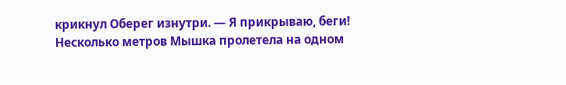крикнул Оберег изнутри. — Я прикрываю, беги!
Несколько метров Мышка пролетела на одном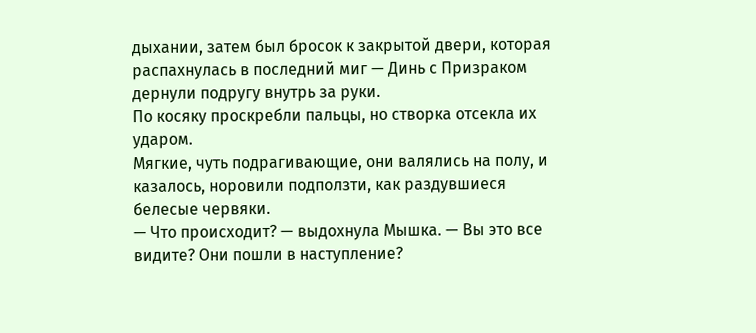дыхании, затем был бросок к закрытой двери, которая распахнулась в последний миг — Динь с Призраком дернули подругу внутрь за руки.
По косяку проскребли пальцы, но створка отсекла их ударом.
Мягкие, чуть подрагивающие, они валялись на полу, и казалось, норовили подползти, как раздувшиеся белесые червяки.
— Что происходит? — выдохнула Мышка. — Вы это все видите? Они пошли в наступление?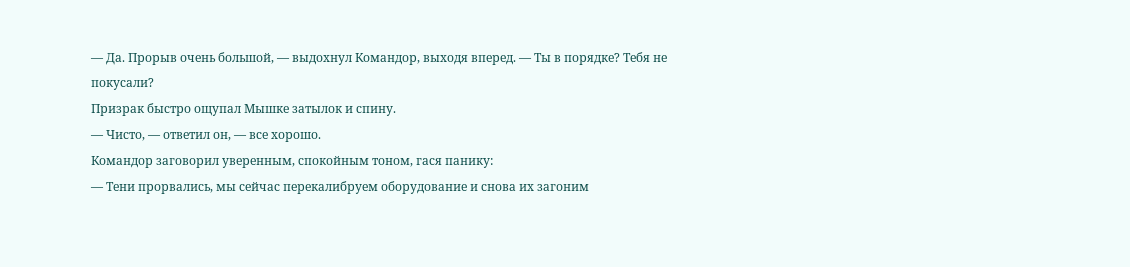— Да. Прорыв очень большой, — выдохнул Командор, выходя вперед. — Ты в порядке? Тебя не покусали?
Призрак быстро ощупал Мышке затылок и спину.
— Чисто, — ответил он, — все хорошо.
Командор заговорил уверенным, спокойным тоном, гася панику:
— Тени прорвались, мы сейчас перекалибруем оборудование и снова их загоним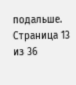подальше.
Страница 13 из 36